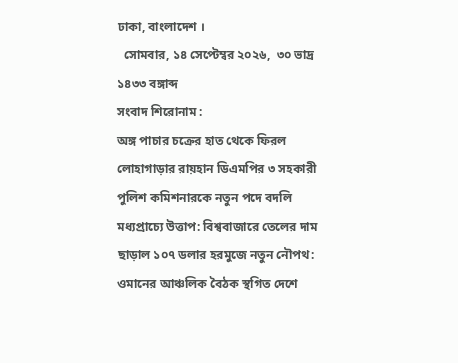ঢাকা, বাংলাদেশ ।
  সোমবার, ১৪ সেপ্টেম্বর ২০২৬,  ৩০ ভাদ্র ১৪৩৩ বঙ্গাব্দ
সংবাদ শিরোনাম :
অঙ্গ পাচার চক্রের হাত থেকে ফিরল লোহাগাড়ার রায়হান ডিএমপির ৩ সহকারী পুলিশ কমিশনারকে নতুন পদে বদলি মধ্যপ্রাচ্যে উত্তাপ: বিশ্ববাজারে তেলের দাম ছাড়াল ১০৭ ডলার হরমুজে নতুন নৌপথ: ওমানের আঞ্চলিক বৈঠক স্থগিত দেশে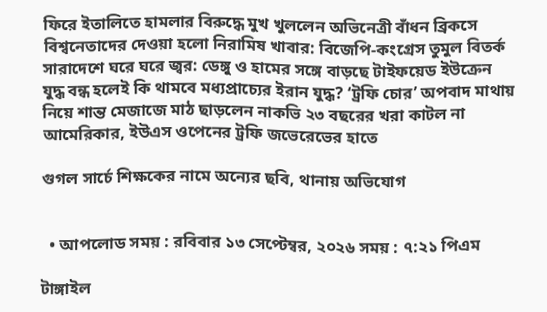ফিরে ইতালিতে হামলার বিরুদ্ধে মুখ খুললেন অভিনেত্রী বাঁধন ব্রিকসে বিশ্বনেতাদের দেওয়া হলো নিরামিষ খাবার: বিজেপি-কংগ্রেস তুমুল বিতর্ক সারাদেশে ঘরে ঘরে জ্বর: ডেঙ্গু ও হামের সঙ্গে বাড়ছে টাইফয়েড ইউক্রেন যুদ্ধ বন্ধ হলেই কি থামবে মধ্যপ্রাচ্যের ইরান যুদ্ধ? ‘ট্রফি চোর’ অপবাদ মাথায় নিয়ে শান্ত মেজাজে মাঠ ছাড়লেন নাকভি ২৩ বছরের খরা কাটল না আমেরিকার, ইউএস ওপেনের ট্রফি জভেরেভের হাতে

গুগল সার্চে শিক্ষকের নামে অন্যের ছবি, থানায় অভিযোগ


  • আপলোড সময় : রবিবার ১৩ সেপ্টেম্বর, ২০২৬ সময় : ৭:২১ পিএম

টাঙ্গাইল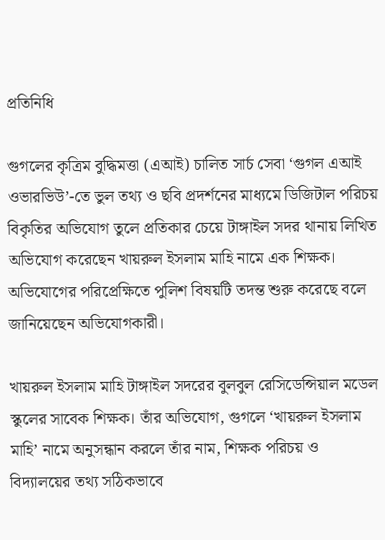প্রতিনিধি

গুগলের কৃত্রিম বুদ্ধিমত্তা (এআই) চালিত সার্চ সেবা ‘গুগল এআই ওভারভিউ’-তে ভুল তথ্য ও ছবি প্রদর্শনের মাধ্যমে ডিজিটাল পরিচয় বিকৃতির অভিযোগ তুলে প্রতিকার চেয়ে টাঙ্গাইল সদর থানায় লিখিত অভিযোগ করেছেন খায়রুল ইসলাম মাহি নামে এক শিক্ষক। অভিযোগের পরিপ্রেক্ষিতে পুলিশ বিষয়টি তদন্ত শুরু করেছে বলে জানিয়েছেন অভিযোগকারী।

খায়রুল ইসলাম মাহি টাঙ্গাইল সদরের বুলবুল রেসিডেন্সিয়াল মডেল স্কুলের সাবেক শিক্ষক। তাঁর অভিযোগ, গুগলে ‘খায়রুল ইসলাম মাহি’ নামে অনুসন্ধান করলে তাঁর নাম, শিক্ষক পরিচয় ও বিদ্যালয়ের তথ্য সঠিকভাবে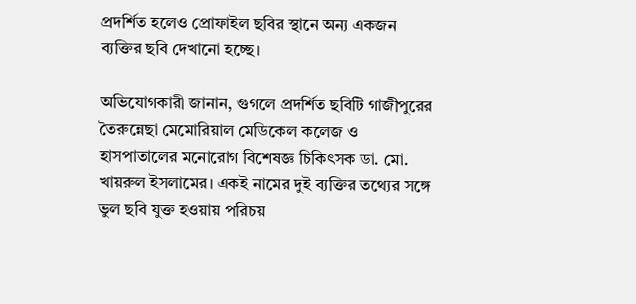প্রদর্শিত হলেও প্রোফাইল ছবির স্থানে অন্য একজন ব্যক্তির ছবি দেখানো হচ্ছে।

অভিযোগকারী জানান, গুগলে প্রদর্শিত ছবিটি গাজীপুরের তৈরুন্নেছা মেমোরিয়াল মেডিকেল কলেজ ও হাসপাতালের মনোরোগ বিশেষজ্ঞ চিকিৎসক ডা. মো. খায়রুল ইসলামের। একই নামের দুই ব্যক্তির তথ্যের সঙ্গে ভুল ছবি যুক্ত হওয়ায় পরিচয়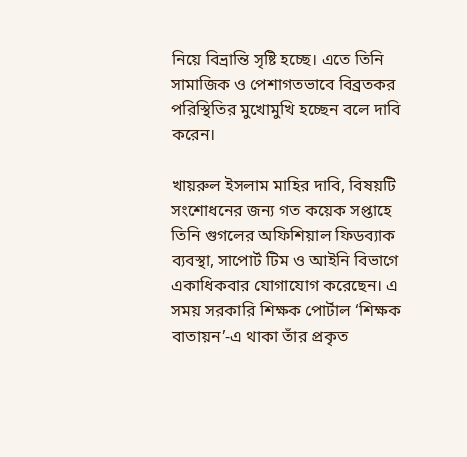নিয়ে বিভ্রান্তি সৃষ্টি হচ্ছে। এতে তিনি সামাজিক ও পেশাগতভাবে বিব্রতকর পরিস্থিতির মুখোমুখি হচ্ছেন বলে দাবি করেন।

খায়রুল ইসলাম মাহির দাবি, বিষয়টি সংশোধনের জন্য গত কয়েক সপ্তাহে তিনি গুগলের অফিশিয়াল ফিডব্যাক ব্যবস্থা, সাপোর্ট টিম ও আইনি বিভাগে একাধিকবার যোগাযোগ করেছেন। এ সময় সরকারি শিক্ষক পোর্টাল ‘শিক্ষক বাতায়ন’-এ থাকা তাঁর প্রকৃত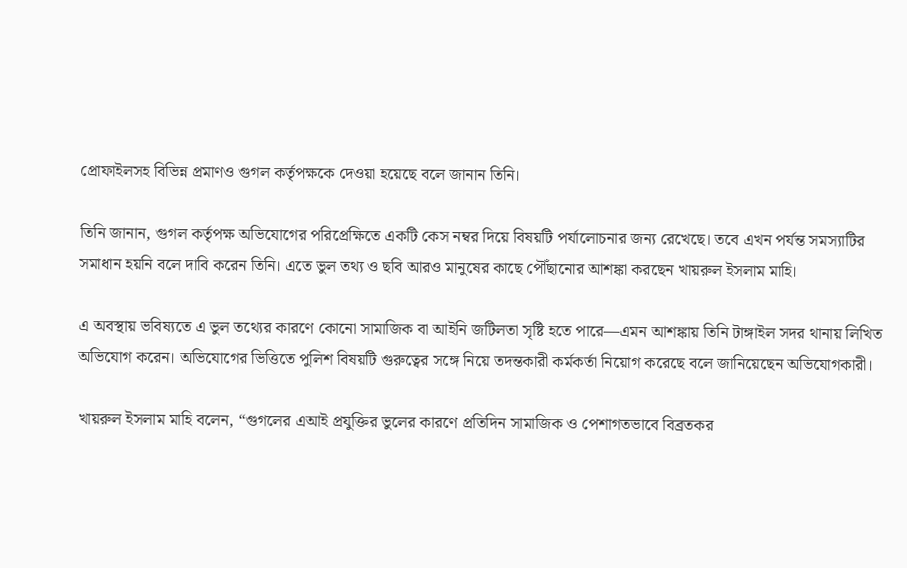প্রোফাইলসহ বিভিন্ন প্রমাণও গুগল কর্তৃপক্ষকে দেওয়া হয়েছে বলে জানান তিনি।

তিনি জানান, গুগল কর্তৃপক্ষ অভিযোগের পরিপ্রেক্ষিতে একটি কেস নম্বর দিয়ে বিষয়টি পর্যালোচনার জন্য রেখেছে। তবে এখন পর্যন্ত সমস্যাটির সমাধান হয়নি বলে দাবি করেন তিনি। এতে ভুল তথ্য ও ছবি আরও মানুষের কাছে পৌঁছানোর আশঙ্কা করছেন খায়রুল ইসলাম মাহি।

এ অবস্থায় ভবিষ্যতে এ ভুল তথ্যের কারণে কোনো সামাজিক বা আইনি জটিলতা সৃষ্টি হতে পারে—এমন আশঙ্কায় তিনি টাঙ্গাইল সদর থানায় লিখিত অভিযোগ করেন। অভিযোগের ভিত্তিতে পুলিশ বিষয়টি গুরুত্বের সঙ্গে নিয়ে তদন্তকারী কর্মকর্তা নিয়োগ করেছে বলে জানিয়েছেন অভিযোগকারী।

খায়রুল ইসলাম মাহি বলেন, “গুগলের এআই প্রযুক্তির ভুলের কারণে প্রতিদিন সামাজিক ও পেশাগতভাবে বিব্রতকর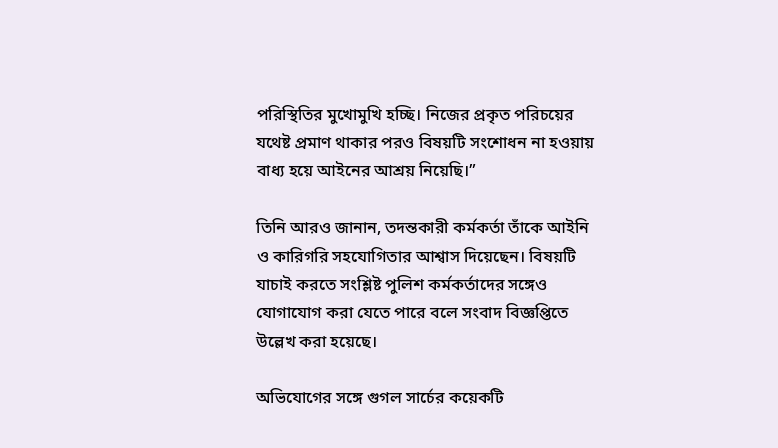পরিস্থিতির মুখোমুখি হচ্ছি। নিজের প্রকৃত পরিচয়ের যথেষ্ট প্রমাণ থাকার পরও বিষয়টি সংশোধন না হওয়ায় বাধ্য হয়ে আইনের আশ্রয় নিয়েছি।”

তিনি আরও জানান, তদন্তকারী কর্মকর্তা তাঁকে আইনি ও কারিগরি সহযোগিতার আশ্বাস দিয়েছেন। বিষয়টি যাচাই করতে সংশ্লিষ্ট পুলিশ কর্মকর্তাদের সঙ্গেও যোগাযোগ করা যেতে পারে বলে সংবাদ বিজ্ঞপ্তিতে উল্লেখ করা হয়েছে।

অভিযোগের সঙ্গে গুগল সার্চের কয়েকটি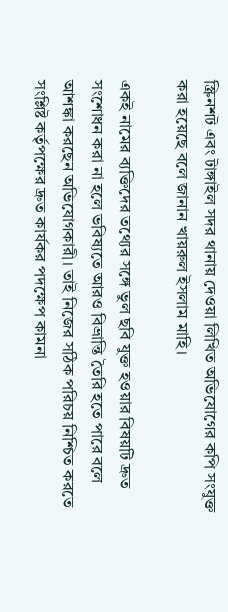স্ক্রিনশট এবং টাঙ্গাইল সদর থানায় দেওয়া লিখিত অভিযোগের কপি সংযুক্ত করা হয়েছে বলে জানান খায়রুল ইসলাম মাহি।

একই নামের ব্যক্তিদের তথ্যের সঙ্গে ভুল ছবি যুক্ত হওয়ার বিষয়টি দ্রুত সংশোধন করা না হলে ভবিষ্যতে আরও বিভ্রান্তি তৈরি হতে পারে বলে আশঙ্কা করছেন অভিযোগকারী। তাই নিজের সঠিক পরিচয় নিশ্চিত করতে সংশ্লিষ্ট কর্তৃপক্ষের দ্রুত কার্যকর পদক্ষেপ কামনা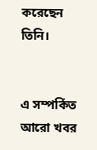করেছেন তিনি।


এ সম্পর্কিত আরো খবর